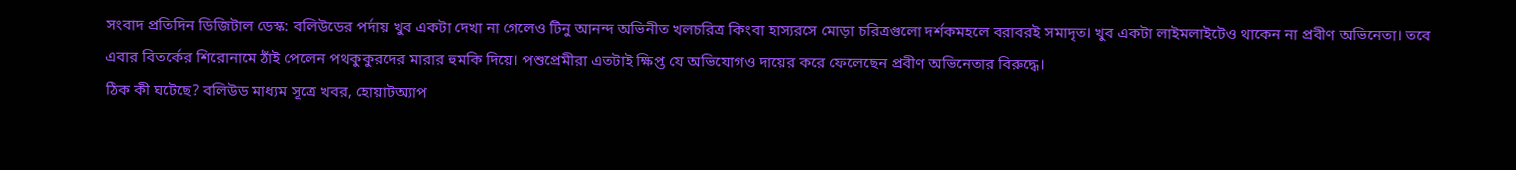সংবাদ প্রতিদিন ডিজিটাল ডেস্ক: বলিউডের পর্দায় খুব একটা দেখা না গেলেও টিনু আনন্দ অভিনীত খলচরিত্র কিংবা হাস্যরসে মোড়া চরিত্রগুলো দর্শকমহলে বরাবরই সমাদৃত। খুব একটা লাইমলাইটেও থাকেন না প্রবীণ অভিনেতা। তবে এবার বিতর্কের শিরোনামে ঠাঁই পেলেন পথকুকুরদের মারার হুমকি দিয়ে। পশুপ্রেমীরা এতটাই ক্ষিপ্ত যে অভিযোগও দায়ের করে ফেলেছেন প্রবীণ অভিনেতার বিরুদ্ধে।
ঠিক কী ঘটেছে? বলিউড মাধ্যম সূত্রে খবর, হোয়াটঅ্যাপ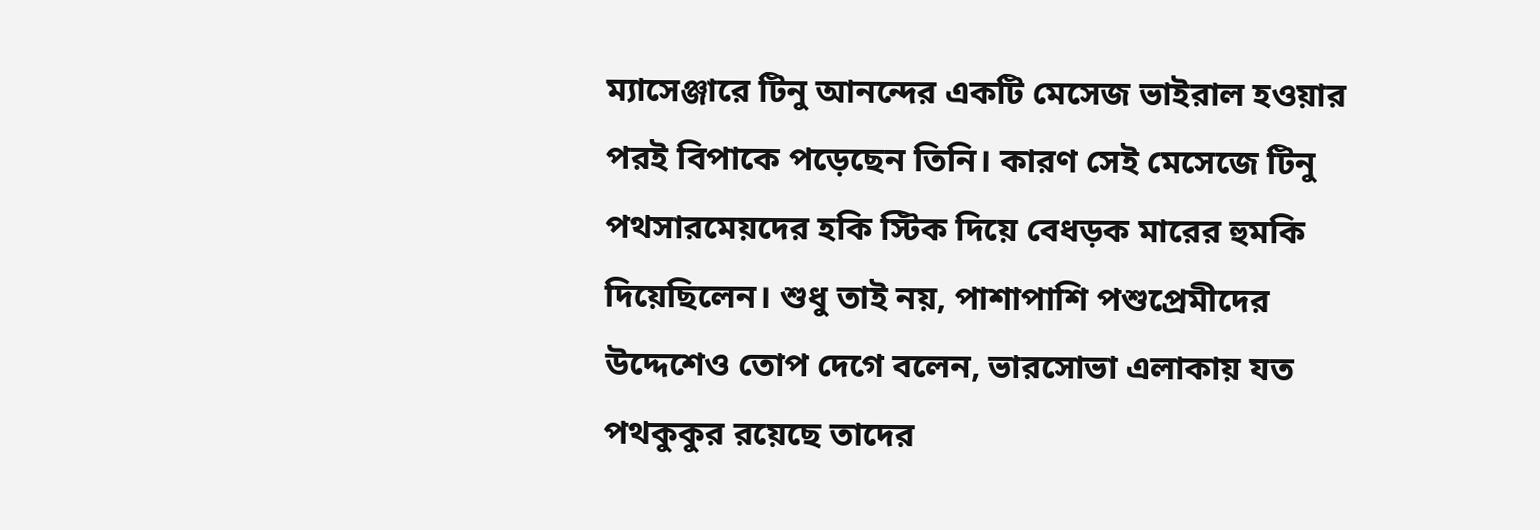ম্যাসেঞ্জারে টিনু আনন্দের একটি মেসেজ ভাইরাল হওয়ার পরই বিপাকে পড়েছেন তিনি। কারণ সেই মেসেজে টিনু পথসারমেয়দের হকি স্টিক দিয়ে বেধড়ক মারের হুমকি দিয়েছিলেন। শুধু তাই নয়, পাশাপাশি পশুপ্রেমীদের উদ্দেশেও তোপ দেগে বলেন, ভারসোভা এলাকায় যত পথকুকুর রয়েছে তাদের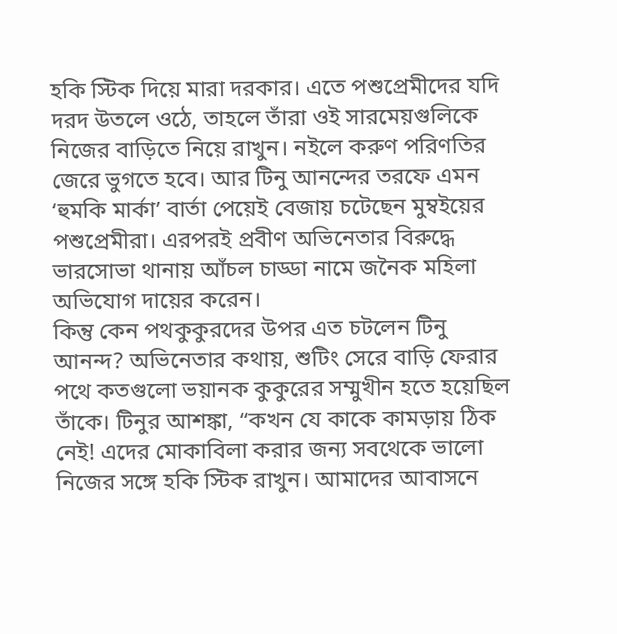হকি স্টিক দিয়ে মারা দরকার। এতে পশুপ্রেমীদের যদি দরদ উতলে ওঠে, তাহলে তাঁরা ওই সারমেয়গুলিকে নিজের বাড়িতে নিয়ে রাখুন। নইলে করুণ পরিণতির জেরে ভুগতে হবে। আর টিনু আনন্দের তরফে এমন ‘হুমকি মার্কা’ বার্তা পেয়েই বেজায় চটেছেন মুম্বইয়ের পশুপ্রেমীরা। এরপরই প্রবীণ অভিনেতার বিরুদ্ধে ভারসোভা থানায় আঁচল চাড্ডা নামে জনৈক মহিলা অভিযোগ দায়ের করেন।
কিন্তু কেন পথকুকুরদের উপর এত চটলেন টিনু আনন্দ? অভিনেতার কথায়, শুটিং সেরে বাড়ি ফেরার পথে কতগুলো ভয়ানক কুকুরের সম্মুখীন হতে হয়েছিল তাঁকে। টিনুর আশঙ্কা, “কখন যে কাকে কামড়ায় ঠিক নেই! এদের মোকাবিলা করার জন্য সবথেকে ভালো নিজের সঙ্গে হকি স্টিক রাখুন। আমাদের আবাসনে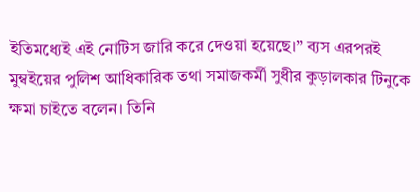ইতিমধ্যেই এই নোটিস জারি করে দেওয়া হয়েছে।” ব্যস এরপরই মুম্বইয়ের পুলিশ আধিকারিক তথা সমাজকর্মী সুধীর কুড়ালকার টিনুকে ক্ষমা চাইতে বলেন। তিনি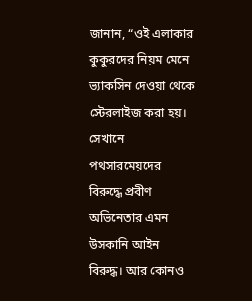জানান, “ওই এলাকার কুকুরদের নিয়ম মেনে ভ্যাকসিন দেওয়া থেকে স্টেরলাইজ করা হয়। সেখানে পথসারমেয়দের বিরুদ্ধে প্রবীণ অভিনেতার এমন উসকানি আইন বিরুদ্ধ। আর কোনও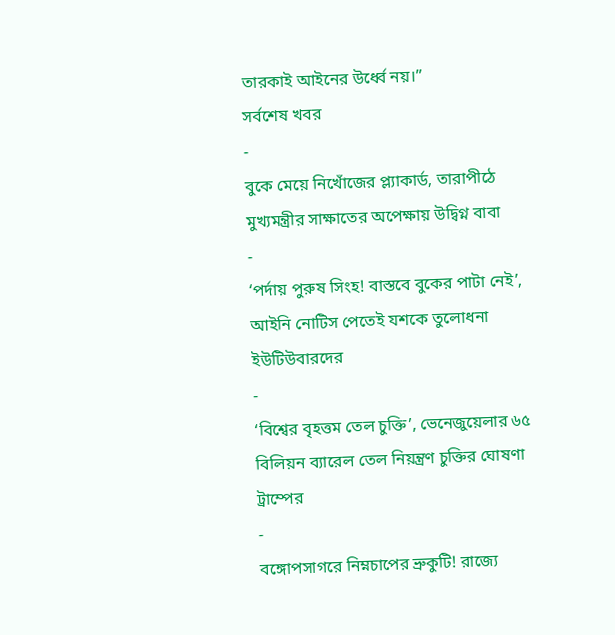তারকাই আইনের উর্ধ্বে নয়।”
সর্বশেষ খবর
-
বুকে মেয়ে নিখোঁজের প্ল্যাকার্ড, তারাপীঠে মুখ্যমন্ত্রীর সাক্ষাতের অপেক্ষায় উদ্বিগ্ন বাবা
-
‘পর্দায় পুরুষ সিংহ! বাস্তবে বুকের পাটা নেই’, আইনি নোটিস পেতেই যশকে তুলোধনা ইউটিউবারদের
-
‘বিশ্বের বৃহত্তম তেল চুক্তি’, ভেনেজুয়েলার ৬৫ বিলিয়ন ব্যারেল তেল নিয়ন্ত্রণ চুক্তির ঘোষণা ট্রাম্পের
-
বঙ্গোপসাগরে নিম্নচাপের ভ্রুকুটি! রাজ্যে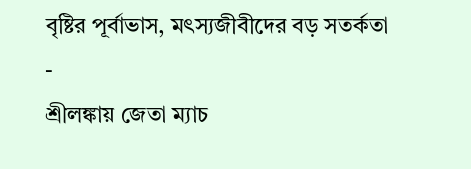বৃষ্টির পূর্বাভাস, মৎস্যজীবীদের বড় সতর্কতা
-
শ্রীলঙ্কায় জেতা ম্যাচ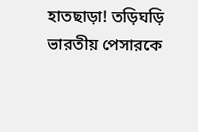হাতছাড়া! তড়িঘড়ি ভারতীয় পেসারকে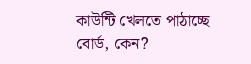কাউন্টি খেলতে পাঠাচ্ছে বোর্ড, কেন?